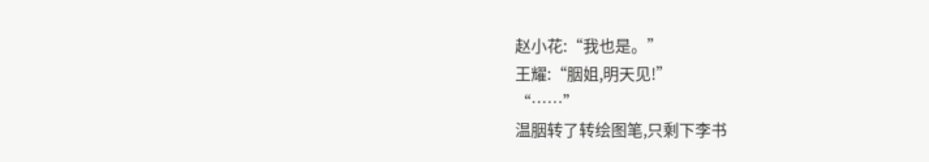赵小花:“我也是。”
王耀:“胭姐,明天见!”
“……”
温胭转了转绘图笔,只剩下李书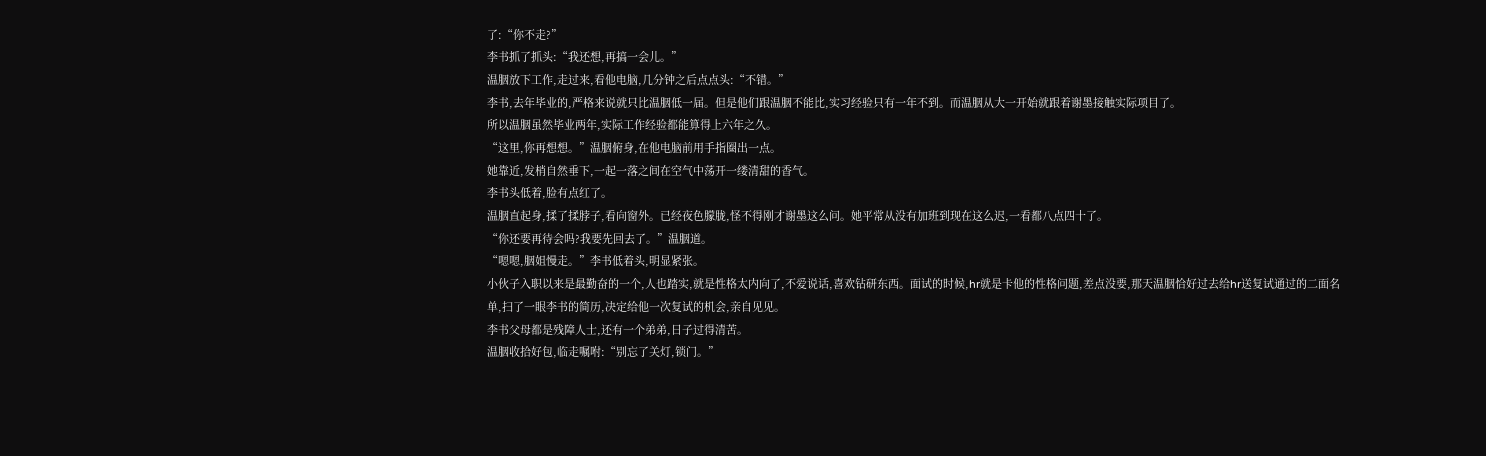了:“你不走?”
李书抓了抓头:“我还想,再搞一会儿。”
温胭放下工作,走过来,看他电脑,几分钟之后点点头:“不错。”
李书,去年毕业的,严格来说就只比温胭低一届。但是他们跟温胭不能比,实习经验只有一年不到。而温胭从大一开始就跟着谢墨接触实际项目了。
所以温胭虽然毕业两年,实际工作经验都能算得上六年之久。
“这里,你再想想。”温胭俯身,在他电脑前用手指圈出一点。
她靠近,发梢自然垂下,一起一落之间在空气中荡开一缕清甜的香气。
李书头低着,脸有点红了。
温胭直起身,揉了揉脖子,看向窗外。已经夜色朦胧,怪不得刚才谢墨这么问。她平常从没有加班到现在这么迟,一看都八点四十了。
“你还要再待会吗?我要先回去了。”温胭道。
“嗯嗯,胭姐慢走。”李书低着头,明显紧张。
小伙子入职以来是最勤奋的一个,人也踏实,就是性格太内向了,不爱说话,喜欢钻研东西。面试的时候,hr就是卡他的性格问题,差点没要,那天温胭恰好过去给hr送复试通过的二面名单,扫了一眼李书的简历,决定给他一次复试的机会,亲自见见。
李书父母都是残障人士,还有一个弟弟,日子过得清苦。
温胭收拾好包,临走嘱咐:“别忘了关灯,锁门。”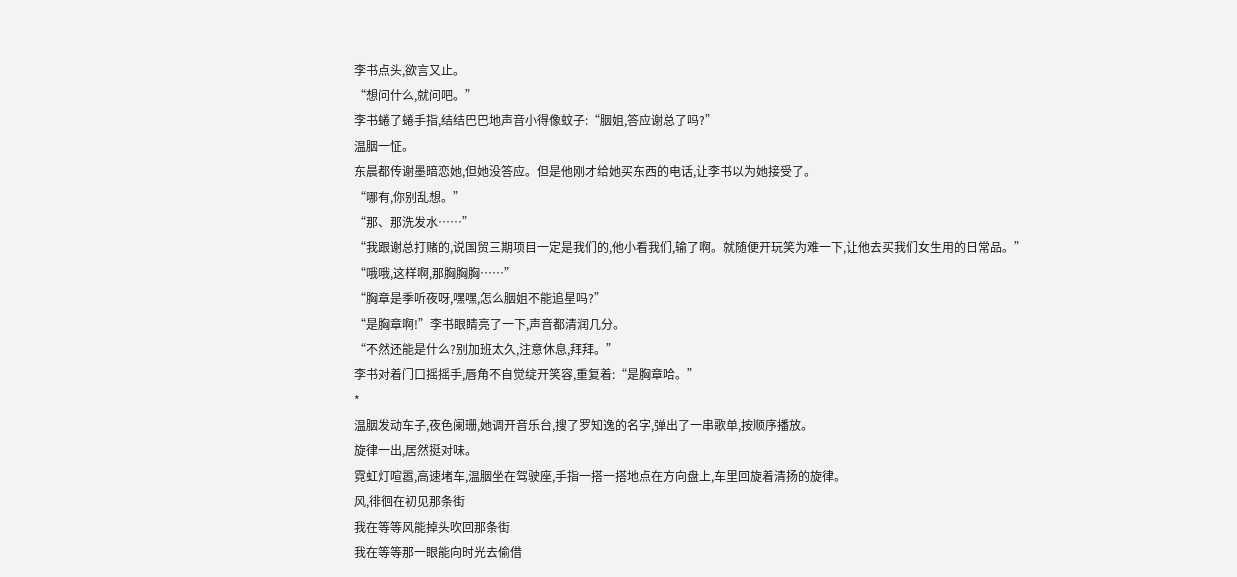李书点头,欲言又止。
“想问什么,就问吧。”
李书蜷了蜷手指,结结巴巴地声音小得像蚊子:“胭姐,答应谢总了吗?”
温胭一怔。
东晨都传谢墨暗恋她,但她没答应。但是他刚才给她买东西的电话,让李书以为她接受了。
“哪有,你别乱想。”
“那、那洗发水……”
“我跟谢总打赌的,说国贸三期项目一定是我们的,他小看我们,输了啊。就随便开玩笑为难一下,让他去买我们女生用的日常品。”
“哦哦,这样啊,那胸胸胸……”
“胸章是季听夜呀,嘿嘿,怎么胭姐不能追星吗?”
“是胸章啊!”李书眼睛亮了一下,声音都清润几分。
“不然还能是什么?别加班太久,注意休息,拜拜。”
李书对着门口摇摇手,唇角不自觉绽开笑容,重复着:“是胸章哈。”
*
温胭发动车子,夜色阑珊,她调开音乐台,搜了罗知逸的名字,弹出了一串歌单,按顺序播放。
旋律一出,居然挺对味。
霓虹灯喧嚣,高速堵车,温胭坐在驾驶座,手指一搭一搭地点在方向盘上,车里回旋着清扬的旋律。
风,徘徊在初见那条街
我在等等风能掉头吹回那条街
我在等等那一眼能向时光去偷借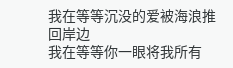我在等等沉没的爱被海浪推回岸边
我在等等你一眼将我所有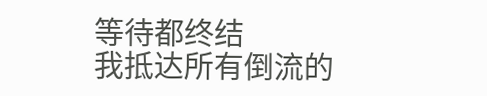等待都终结
我抵达所有倒流的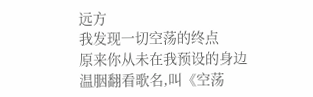远方
我发现一切空荡的终点
原来你从未在我预设的身边
温胭翻看歌名,叫《空荡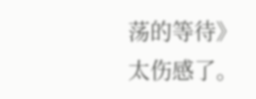荡的等待》
太伤感了。